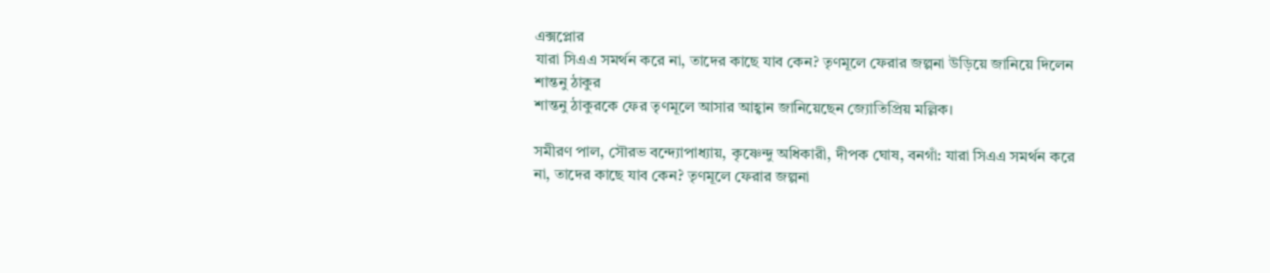এক্সপ্লোর
যারা সিএএ সমর্থন করে না, তাদের কাছে যাব কেন? তৃণমূলে ফেরার জল্পনা উড়িয়ে জানিয়ে দিলেন শান্তনু ঠাকুর
শান্তনু ঠাকুরকে ফের তৃণমূলে আসার আহ্বান জানিয়েছেন জ্যোতিপ্রিয় মল্লিক।

সমীরণ পাল, সৌরভ বন্দ্যোপাধ্যায়, কৃষ্ণেন্দু অধিকারী, দীপক ঘোষ, বনগাঁ: যারা সিএএ সমর্থন করে না, তাদের কাছে যাব কেন? তৃণমূলে ফেরার জল্পনা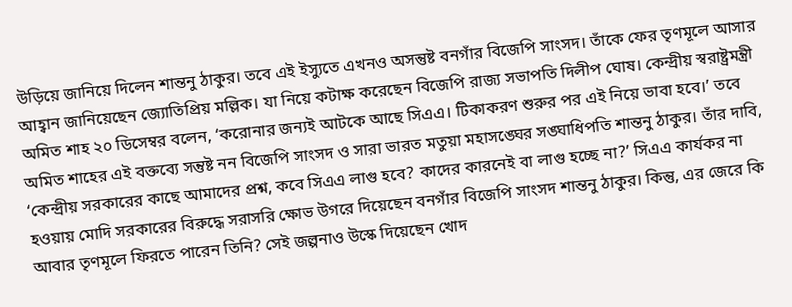উড়িয়ে জানিয়ে দিলেন শান্তনু ঠাকুর। তবে এই ইস্যুতে এখনও অসন্তুষ্ট বনগাঁর বিজেপি সাংসদ। তাঁকে ফের তৃণমূলে আসার আহ্বান জানিয়েছেন জ্যোতিপ্রিয় মল্লিক। যা নিয়ে কটাক্ষ করেছেন বিজেপি রাজ্য সভাপতি দিলীপ ঘোষ। কেন্দ্রীয় স্বরাষ্ট্রমন্ত্রী অমিত শাহ ২০ ডিসেম্বর বলেন, ‘করোনার জন্যই আটকে আছে সিএএ। টিকাকরণ শুরুর পর এই নিয়ে ভাবা হবে।’ তবে অমিত শাহের এই বক্তব্যে সন্তুষ্ট নন বিজেপি সাংসদ ও সারা ভারত মতুয়া মহাসঙ্ঘের সঙ্ঘাধিপতি শান্তনু ঠাকুর। তাঁর দাবি, ‘কেন্দ্রীয় সরকারের কাছে আমাদের প্রশ্ন, কবে সিএএ লাগু হবে? কাদের কারনেই বা লাগু হচ্ছে না?’ সিএএ কার্যকর না হওয়ায় মোদি সরকারের বিরুদ্ধে সরাসরি ক্ষোভ উগরে দিয়েছেন বনগাঁর বিজেপি সাংসদ শান্তনু ঠাকুর। কিন্তু, এর জেরে কি আবার তৃণমূলে ফিরতে পারেন তিনি? সেই জল্পনাও উস্কে দিয়েছেন খোদ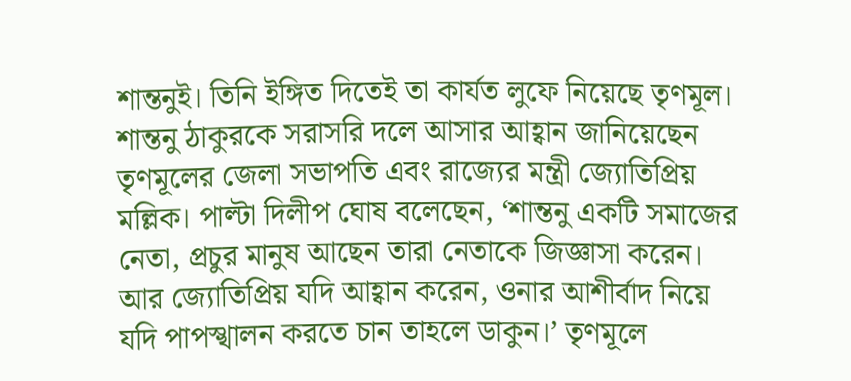শান্তনুই। তিনি ইঙ্গিত দিতেই তা কার্যত লুফে নিয়েছে তৃণমূল। শান্তনু ঠাকুরকে সরাসরি দলে আসার আহ্বান জানিয়েছেন তৃণমূলের জেলা সভাপতি এবং রাজ্যের মন্ত্রী জ্যোতিপ্রিয় মল্লিক। পাল্টা দিলীপ ঘোষ বলেছেন, ‘শান্তনু একটি সমাজের নেতা, প্রচুর মানুষ আছেন তারা নেতাকে জিজ্ঞাসা করেন। আর জ্যোতিপ্রিয় যদি আহ্বান করেন, ওনার আশীর্বাদ নিয়ে যদি পাপস্খালন করতে চান তাহলে ডাকুন।’ তৃণমূলে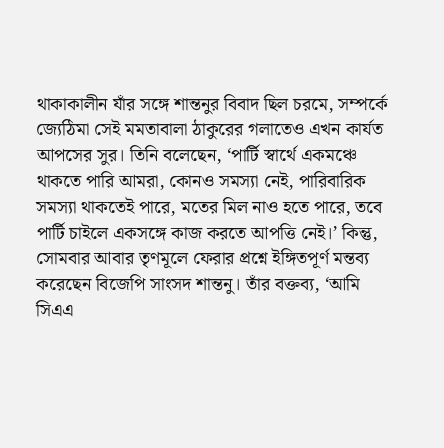থাকাকালীন যাঁর সঙ্গে শান্তনুর বিবাদ ছিল চরমে, সম্পর্কে জ্যেঠিমা সেই মমতাবালা ঠাকুরের গলাতেও এখন কার্যত আপসের সুর। তিনি বলেছেন, ‘পার্টি স্বার্থে একমঞ্চে থাকতে পারি আমরা, কোনও সমস্যা নেই, পারিবারিক সমস্যা থাকতেই পারে, মতের মিল নাও হতে পারে, তবে পার্টি চাইলে একসঙ্গে কাজ করতে আপত্তি নেই।’ কিন্তু, সোমবার আবার তৃণমূলে ফেরার প্রশ্নে ইঙ্গিতপূর্ণ মন্তব্য করেছেন বিজেপি সাংসদ শান্তনু। তাঁর বক্তব্য, ‘আমি সিএএ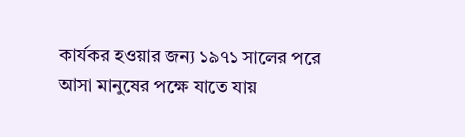কার্যকর হওয়ার জন্য ১৯৭১ সালের পরে আসা মানুষের পক্ষে যাতে যায়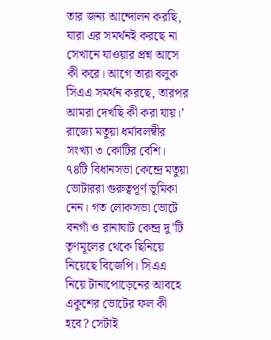তার জন্য আন্দোলন করছি, যারা এর সমর্থনই করছে না সেখানে যাওয়ার প্রশ্ন আসে কী করে। আগে তারা বলুক সিএএ সমর্থন করছে, তারপর আমরা দেখছি কী করা যায়।’ রাজ্যে মতুয়া ধর্মাবলম্বীর সংখ্যা ৩ কোটির বেশি। ৭৪টি বিধানসভা কেন্দ্রে মতুয়া ভোটাররা গুরুত্বপূর্ণ ভূমিকা নেন। গত লোকসভা ভোটে বনগাঁ ও রানাঘাট কেন্দ্র দু’টি তৃণমূলের থেকে ছিনিয়ে নিয়েছে বিজেপি। সিএএ নিয়ে টানাপোড়েনের আবহে একুশের ভোটের ফল কী হবে? সেটাই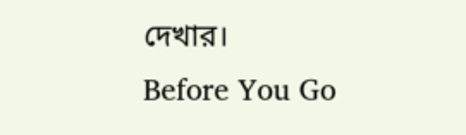দেখার।
Before You Go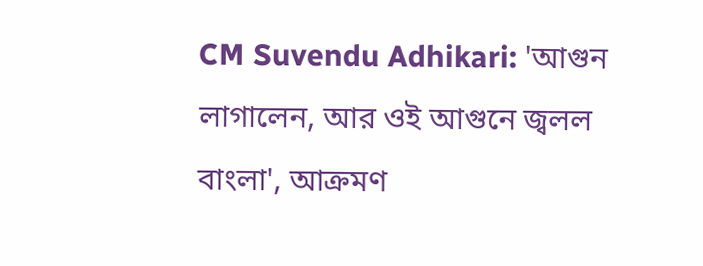CM Suvendu Adhikari: 'আগুন লাগালেন, আর ওই আগুনে জ্বলল বাংলা', আক্রমণ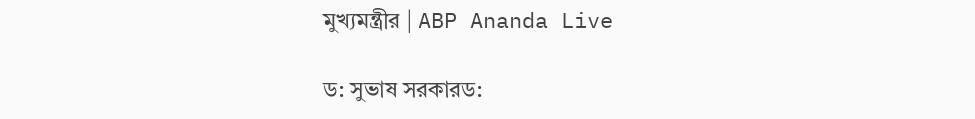মুখ্যমন্ত্রীর | ABP Ananda Live

ড: সুভাষ সরকারড: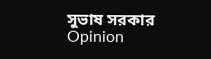সুভাষ সরকার
Opinion